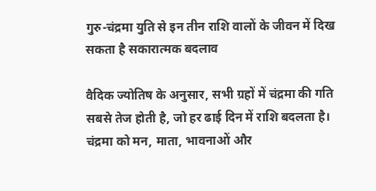गुरु-चंद्रमा युति से इन तीन राशि वालों के जीवन में दिख सकता है सकारात्मक बदलाव

वैदिक ज्योतिष के अनुसार, सभी ग्रहों में चंद्रमा की गति सबसे तेज होती है, जो हर ढाई दिन में राशि बदलता है। चंद्रमा को मन, माता, भावनाओं और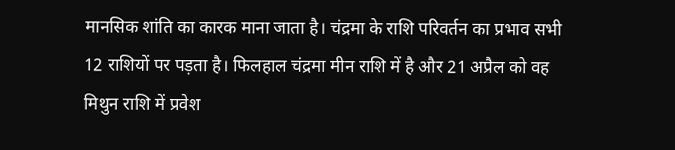मानसिक शांति का कारक माना जाता है। चंद्रमा के राशि परिवर्तन का प्रभाव सभी 12 राशियों पर पड़ता है। फिलहाल चंद्रमा मीन राशि में है और 21 अप्रैल को वह मिथुन राशि में प्रवेश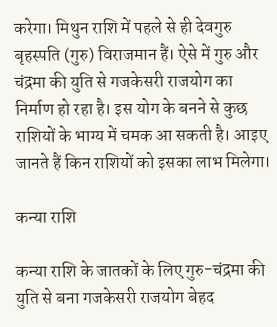करेगा। मिथुन राशि में पहले से ही देवगुरु बृहस्पति (गुरु) विराजमान हैं। ऐसे में गुरु और चंद्रमा की युति से गजकेसरी राजयोग का निर्माण हो रहा है। इस योग के बनने से कुछ राशियों के भाग्य में चमक आ सकती है। आइए जानते हैं किन राशियों को इसका लाभ मिलेगा।

कन्या राशि

कन्या राशि के जातकों के लिए गुरु-चंद्रमा की युति से बना गजकेसरी राजयोग बेहद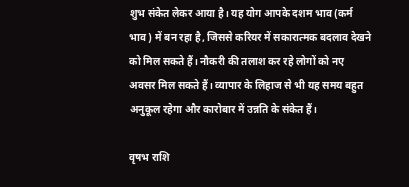शुभ संकेत लेकर आया है। यह योग आपके दशम भाव (कर्म भाव) में बन रहा है, जिससे करियर में सकारात्मक बदलाव देखने को मिल सकते हैं। नौकरी की तलाश कर रहे लोगों को नए अवसर मिल सकते हैं। व्यापार के लिहाज से भी यह समय बहुत अनुकूल रहेगा और कारोबार में उन्नति के संकेत हैं।

वृषभ राशि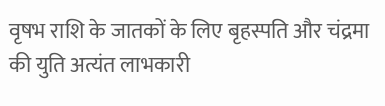वृषभ राशि के जातकों के लिए बृहस्पति और चंद्रमा की युति अत्यंत लाभकारी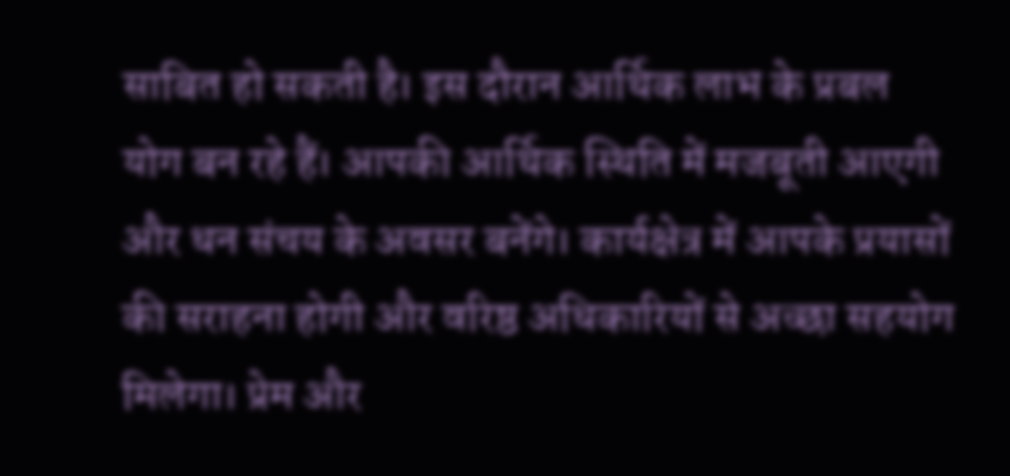साबित हो सकती है। इस दौरान आर्थिक लाभ के प्रबल योग बन रहे हैं। आपकी आर्थिक स्थिति में मजबूती आएगी और धन संचय के अवसर बनेंगे। कार्यक्षेत्र में आपके प्रयासों की सराहना होगी और वरिष्ठ अधिकारियों से अच्छा सहयोग मिलेगा। प्रेम और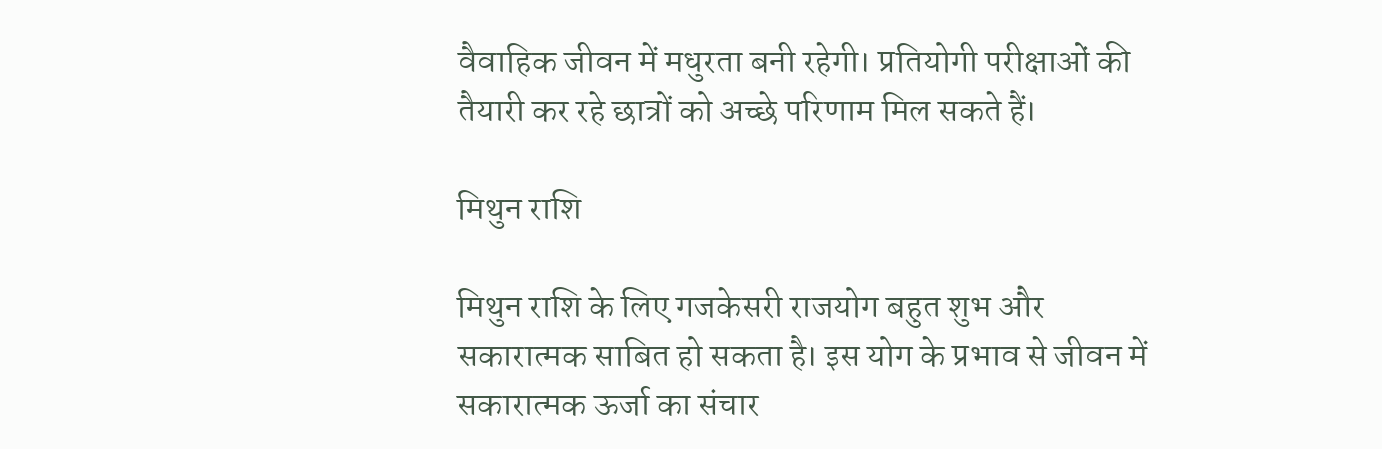वैवाहिक जीवन में मधुरता बनी रहेगी। प्रतियोगी परीक्षाओं की तैयारी कर रहे छात्रों को अच्छे परिणाम मिल सकते हैं।

मिथुन राशि

मिथुन राशि के लिए गजकेसरी राजयोग बहुत शुभ और सकारात्मक साबित हो सकता है। इस योग के प्रभाव से जीवन में सकारात्मक ऊर्जा का संचार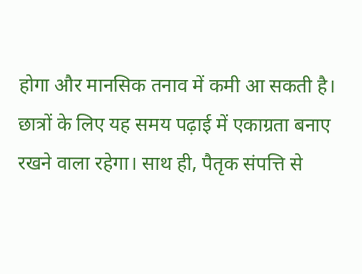होगा और मानसिक तनाव में कमी आ सकती है। छात्रों के लिए यह समय पढ़ाई में एकाग्रता बनाए रखने वाला रहेगा। साथ ही, पैतृक संपत्ति से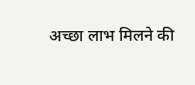अच्छा लाभ मिलने की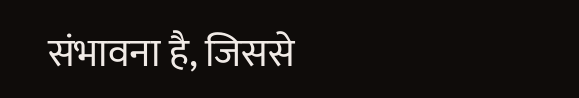संभावना है, जिससे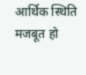आर्थिक स्थिति मजबूत हो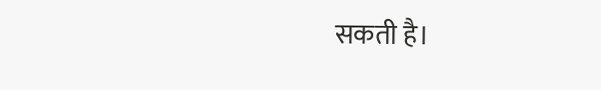सकती है।